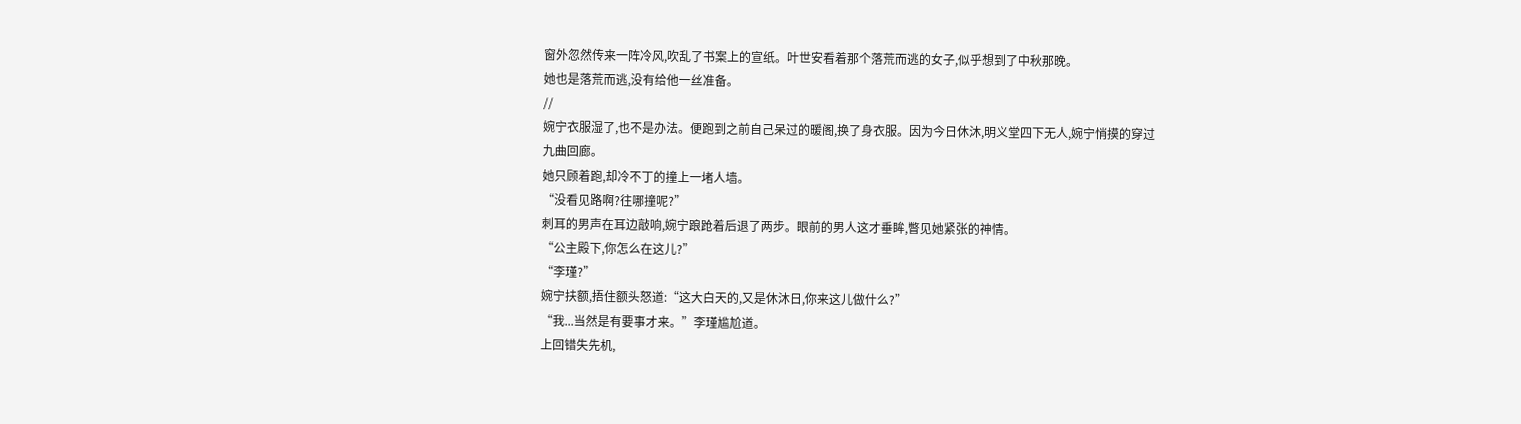窗外忽然传来一阵冷风,吹乱了书案上的宣纸。叶世安看着那个落荒而逃的女子,似乎想到了中秋那晚。
她也是落荒而逃,没有给他一丝准备。
//
婉宁衣服湿了,也不是办法。便跑到之前自己呆过的暖阁,换了身衣服。因为今日休沐,明义堂四下无人,婉宁悄摸的穿过九曲回廊。
她只顾着跑,却冷不丁的撞上一堵人墙。
“没看见路啊?往哪撞呢?”
刺耳的男声在耳边敲响,婉宁踉跄着后退了两步。眼前的男人这才垂眸,瞥见她紧张的神情。
“公主殿下,你怎么在这儿?”
“李瑾?”
婉宁扶额,捂住额头怒道:“这大白天的,又是休沐日,你来这儿做什么?”
“我...当然是有要事才来。”李瑾尴尬道。
上回错失先机,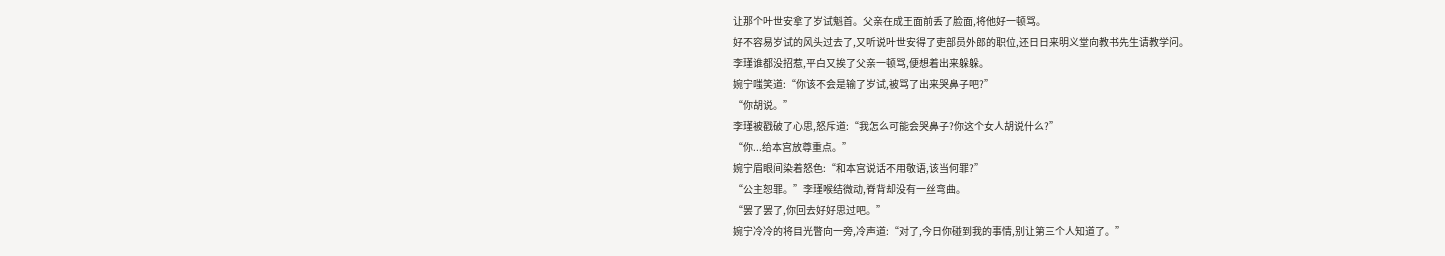让那个叶世安拿了岁试魁首。父亲在成王面前丢了脸面,将他好一顿骂。
好不容易岁试的风头过去了,又听说叶世安得了吏部员外郎的职位,还日日来明义堂向教书先生请教学问。
李瑾谁都没招惹,平白又挨了父亲一顿骂,便想着出来躲躲。
婉宁嗤笑道:“你该不会是输了岁试,被骂了出来哭鼻子吧?”
“你胡说。”
李瑾被戳破了心思,怒斥道:“我怎么可能会哭鼻子?你这个女人胡说什么?”
“你...给本宫放尊重点。”
婉宁眉眼间染着怒色:“和本宫说话不用敬语,该当何罪?”
“公主恕罪。”李瑾喉结微动,脊背却没有一丝弯曲。
“罢了罢了,你回去好好思过吧。”
婉宁冷冷的将目光瞥向一旁,冷声道:“对了,今日你碰到我的事情,别让第三个人知道了。”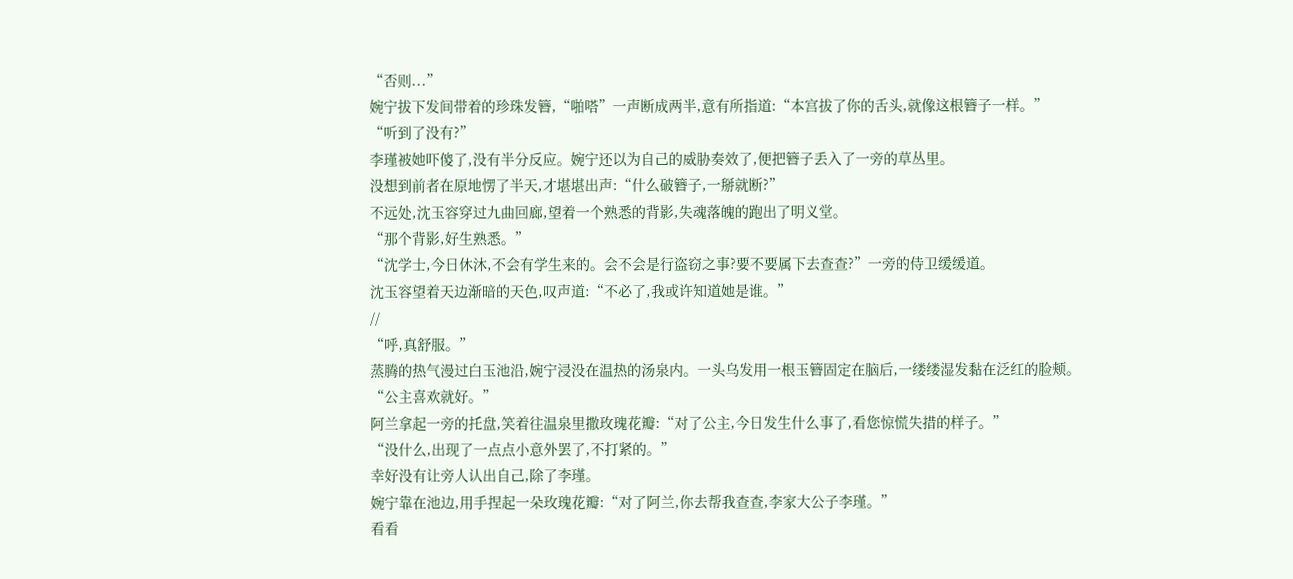“否则...”
婉宁拔下发间带着的珍珠发簪,“啪嗒”一声断成两半,意有所指道:“本宫拔了你的舌头,就像这根簪子一样。”
“听到了没有?”
李瑾被她吓傻了,没有半分反应。婉宁还以为自己的威胁奏效了,便把簪子丢入了一旁的草丛里。
没想到前者在原地愣了半天,才堪堪出声:“什么破簪子,一掰就断?”
不远处,沈玉容穿过九曲回廊,望着一个熟悉的背影,失魂落魄的跑出了明义堂。
“那个背影,好生熟悉。”
“沈学士,今日休沐,不会有学生来的。会不会是行盗窃之事?要不要属下去查查?”一旁的侍卫缓缓道。
沈玉容望着天边渐暗的天色,叹声道:“不必了,我或许知道她是谁。”
//
“呼,真舒服。”
蒸腾的热气漫过白玉池沿,婉宁浸没在温热的汤泉内。一头乌发用一根玉簪固定在脑后,一缕缕湿发黏在泛红的脸颊。
“公主喜欢就好。”
阿兰拿起一旁的托盘,笑着往温泉里撒玫瑰花瓣:“对了公主,今日发生什么事了,看您惊慌失措的样子。”
“没什么,出现了一点点小意外罢了,不打紧的。”
幸好没有让旁人认出自己,除了李瑾。
婉宁靠在池边,用手捏起一朵玫瑰花瓣:“对了阿兰,你去帮我查查,李家大公子李瑾。”
看看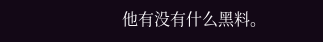他有没有什么黑料。